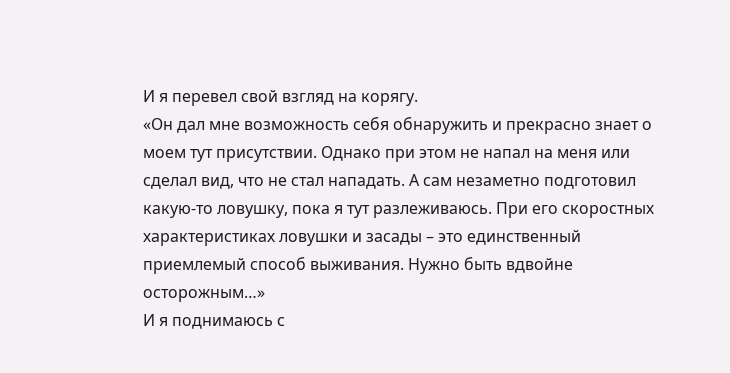И я перевел свой взгляд на корягу.
«Он дал мне возможность себя обнаружить и прекрасно знает о моем тут присутствии. Однако при этом не напал на меня или сделал вид, что не стал нападать. А сам незаметно подготовил какую-то ловушку, пока я тут разлеживаюсь. При его скоростных характеристиках ловушки и засады – это единственный приемлемый способ выживания. Нужно быть вдвойне осторожным…»
И я поднимаюсь с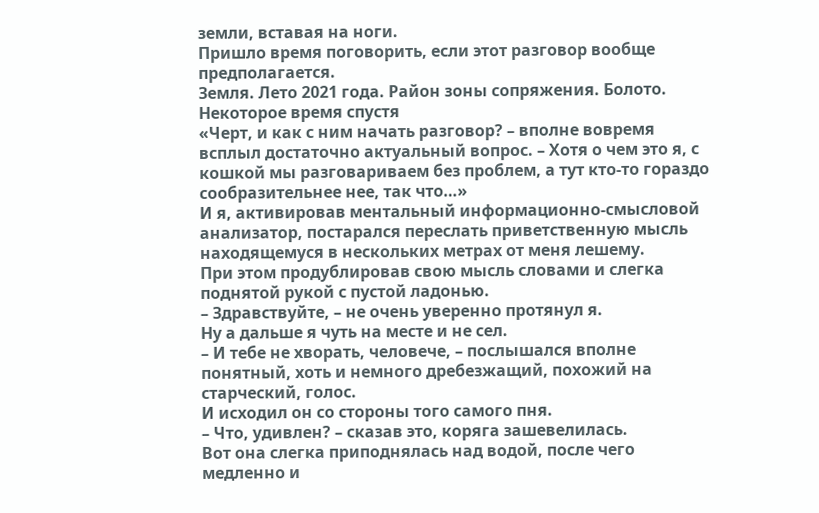земли, вставая на ноги.
Пришло время поговорить, если этот разговор вообще предполагается.
Земля. Лето 2021 года. Район зоны сопряжения. Болото. Некоторое время спустя
«Черт, и как с ним начать разговор? – вполне вовремя всплыл достаточно актуальный вопрос. – Хотя о чем это я, с кошкой мы разговариваем без проблем, а тут кто-то гораздо сообразительнее нее, так что…»
И я, активировав ментальный информационно-смысловой анализатор, постарался переслать приветственную мысль находящемуся в нескольких метрах от меня лешему.
При этом продублировав свою мысль словами и слегка поднятой рукой с пустой ладонью.
– Здравствуйте, – не очень уверенно протянул я.
Ну а дальше я чуть на месте и не сел.
– И тебе не хворать, человече, – послышался вполне понятный, хоть и немного дребезжащий, похожий на старческий, голос.
И исходил он со стороны того самого пня.
– Что, удивлен? – сказав это, коряга зашевелилась.
Вот она слегка приподнялась над водой, после чего медленно и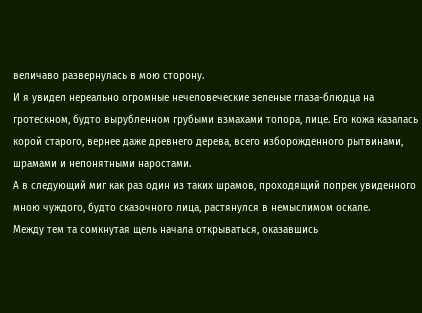величаво развернулась в мою сторону.
И я увидел нереально огромные нечеловеческие зеленые глаза-блюдца на гротескном, будто вырубленном грубыми взмахами топора, лице. Его кожа казалась корой старого, вернее даже древнего дерева, всего изборожденного рытвинами, шрамами и непонятными наростами.
А в следующий миг как раз один из таких шрамов, проходящий попрек увиденного мною чуждого, будто сказочного лица, растянулся в немыслимом оскале.
Между тем та сомкнутая щель начала открываться, оказавшись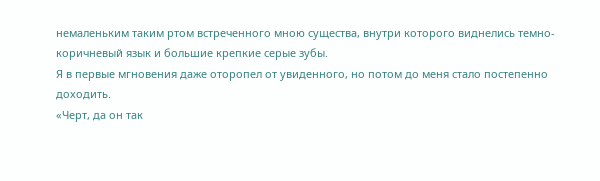немаленьким таким ртом встреченного мною существа, внутри которого виднелись темно-коричневый язык и большие крепкие серые зубы.
Я в первые мгновения даже оторопел от увиденного, но потом до меня стало постепенно доходить.
«Черт, да он так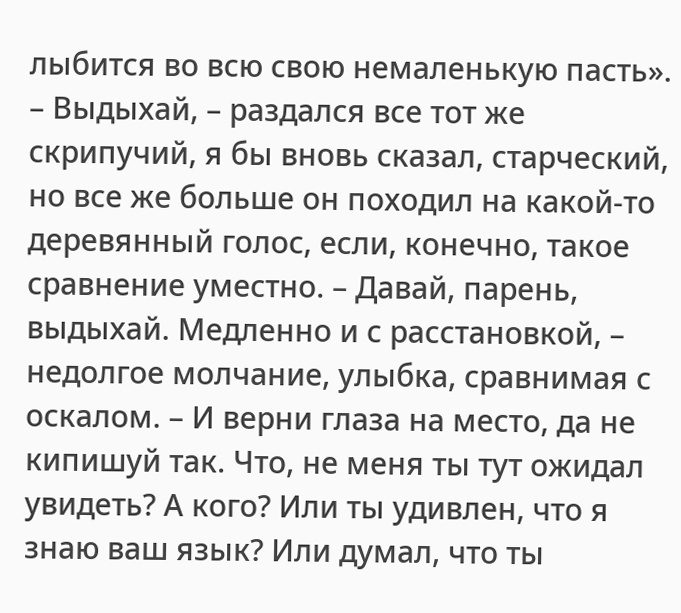лыбится во всю свою немаленькую пасть».
– Выдыхай, – раздался все тот же скрипучий, я бы вновь сказал, старческий, но все же больше он походил на какой-то деревянный голос, если, конечно, такое сравнение уместно. – Давай, парень, выдыхай. Медленно и с расстановкой, – недолгое молчание, улыбка, сравнимая с оскалом. – И верни глаза на место, да не кипишуй так. Что, не меня ты тут ожидал увидеть? А кого? Или ты удивлен, что я знаю ваш язык? Или думал, что ты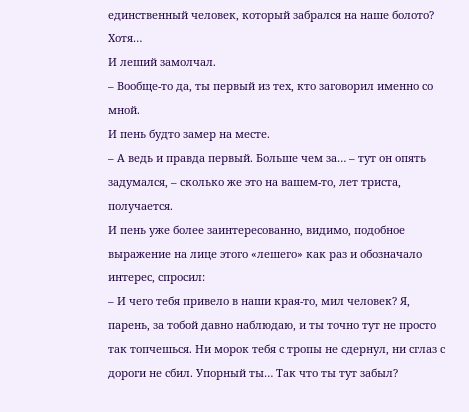единственный человек, который забрался на наше болото? Хотя…
И леший замолчал.
– Вообще-то да, ты первый из тех, кто заговорил именно со мной.
И пень будто замер на месте.
– А ведь и правда первый. Больше чем за… – тут он опять задумался, – сколько же это на вашем-то, лет триста, получается.
И пень уже более заинтересованно, видимо, подобное выражение на лице этого «лешего» как раз и обозначало интерес, спросил:
– И чего тебя привело в наши края-то, мил человек? Я, парень, за тобой давно наблюдаю, и ты точно тут не просто так топчешься. Ни морок тебя с тропы не сдернул, ни сглаз с дороги не сбил. Упорный ты… Так что ты тут забыл?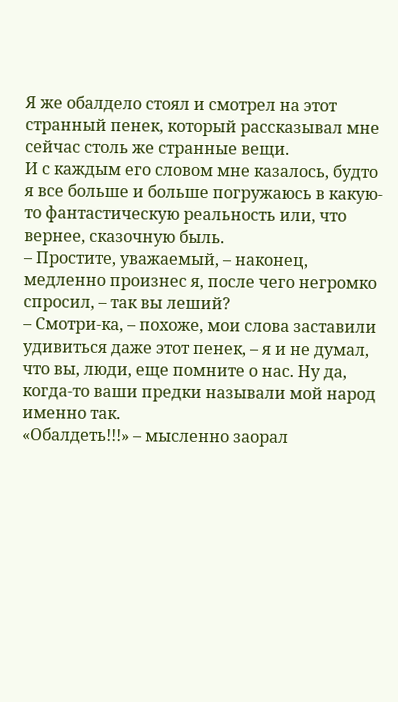Я же обалдело стоял и смотрел на этот странный пенек, который рассказывал мне сейчас столь же странные вещи.
И с каждым его словом мне казалось, будто я все больше и больше погружаюсь в какую-то фантастическую реальность или, что вернее, сказочную быль.
– Простите, уважаемый, – наконец, медленно произнес я, после чего негромко спросил, – так вы леший?
– Смотри-ка, – похоже, мои слова заставили удивиться даже этот пенек, – я и не думал, что вы, люди, еще помните о нас. Ну да, когда-то ваши предки называли мой народ именно так.
«Обалдеть!!!» – мысленно заорал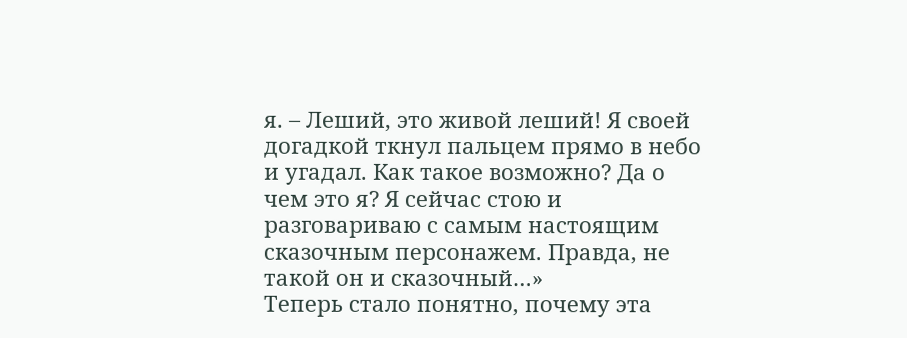я. – Леший, это живой леший! Я своей догадкой ткнул пальцем прямо в небо и угадал. Как такое возможно? Да о чем это я? Я сейчас стою и разговариваю с самым настоящим сказочным персонажем. Правда, не такой он и сказочный…»
Теперь стало понятно, почему эта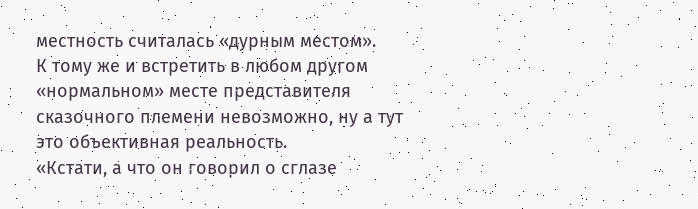местность считалась «дурным местом».
К тому же и встретить в любом другом «нормальном» месте представителя сказочного племени невозможно, ну а тут это объективная реальность.
«Кстати, а что он говорил о сглазе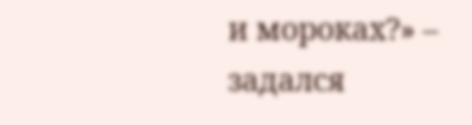и мороках?» – задался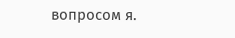вопросом я.